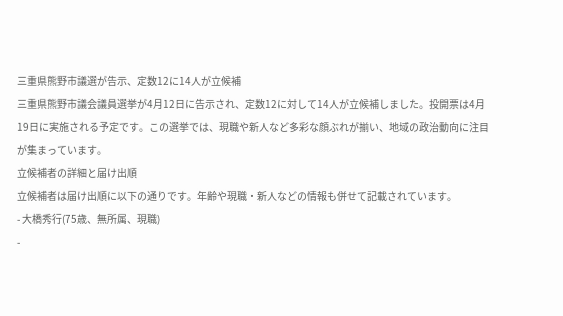三重県熊野市議選が告示、定数12に14人が立候補
三重県熊野市議会議員選挙が4月12日に告示され、定数12に対して14人が立候補しました。投開票は4月19日に実施される予定です。この選挙では、現職や新人など多彩な顔ぶれが揃い、地域の政治動向に注目が集まっています。
立候補者の詳細と届け出順
立候補者は届け出順に以下の通りです。年齢や現職・新人などの情報も併せて記載されています。
- 大橋秀行(75歳、無所属、現職)
-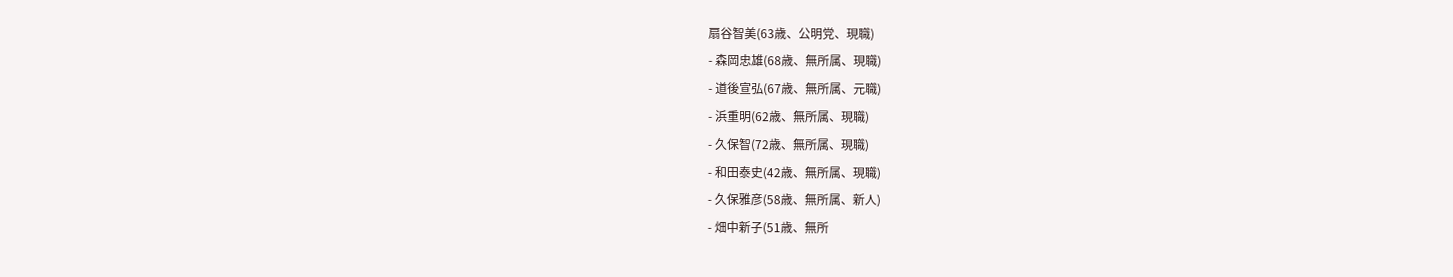扇谷智美(63歳、公明党、現職)
- 森岡忠雄(68歳、無所属、現職)
- 道後宣弘(67歳、無所属、元職)
- 浜重明(62歳、無所属、現職)
- 久保智(72歳、無所属、現職)
- 和田泰史(42歳、無所属、現職)
- 久保雅彦(58歳、無所属、新人)
- 畑中新子(51歳、無所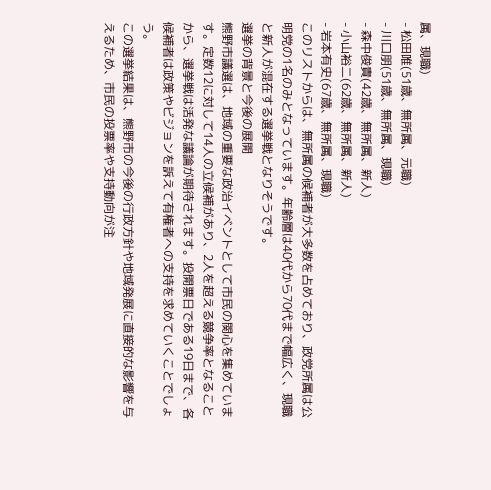属、現職)
- 松田唯(51歳、無所属、元職)
- 川口朋(51歳、無所属、現職)
- 森中俊貴(42歳、無所属、新人)
- 小山裕二(62歳、無所属、新人)
- 岩本有史(67歳、無所属、現職)
このリストからは、無所属の候補者が大多数を占めており、政党所属は公明党の1名のみとなっています。年齢層は40代から70代まで幅広く、現職と新人が混在する選挙戦となりそうです。
選挙の背景と今後の展開
熊野市議選は、地域の重要な政治イベントとして市民の関心を集めています。定数12に対して14人の立候補があり、2人を超える競争率となることから、選挙戦は活発な議論が期待されます。投開票日である19日まで、各候補者は政策やビジョンを訴えて有権者への支持を求めていくことでしょう。
この選挙結果は、熊野市の今後の行政方針や地域発展に直接的な影響を与えるため、市民の投票率や支持動向が注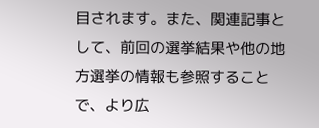目されます。また、関連記事として、前回の選挙結果や他の地方選挙の情報も参照することで、より広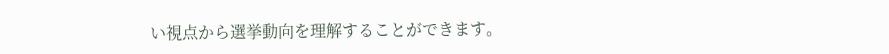い視点から選挙動向を理解することができます。